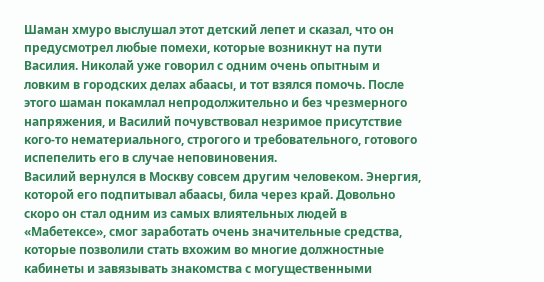Шаман хмуро выслушал этот детский лепет и сказал, что он предусмотрел любые помехи, которые возникнут на пути Василия. Николай уже говорил с одним очень опытным и ловким в городских делах абаасы, и тот взялся помочь. После этого шаман покамлал непродолжительно и без чрезмерного напряжения, и Василий почувствовал незримое присутствие кого-то нематериального, строгого и требовательного, готового испепелить его в случае неповиновения.
Василий вернулся в Москву совсем другим человеком. Энергия, которой его подпитывал абаасы, била через край. Довольно скоро он стал одним из самых влиятельных людей в «Мабетексе», смог заработать очень значительные средства, которые позволили стать вхожим во многие должностные кабинеты и завязывать знакомства с могущественными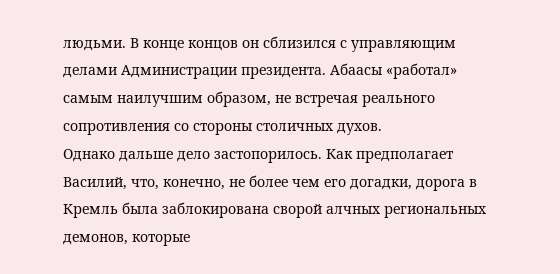людьми. В конце концов он сблизился с управляющим делами Администрации президента. Абаасы «работал» самым наилучшим образом, не встречая реального сопротивления со стороны столичных духов.
Однако дальше дело застопорилось. Как предполагает Василий, что, конечно, не более чем его догадки, дорога в Кремль была заблокирована сворой алчных региональных демонов, которые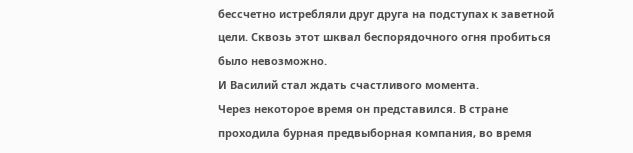бессчетно истребляли друг друга на подступах к заветной цели. Сквозь этот шквал беспорядочного огня пробиться было невозможно.
И Василий стал ждать счастливого момента.
Через некоторое время он представился. В стране проходила бурная предвыборная компания, во время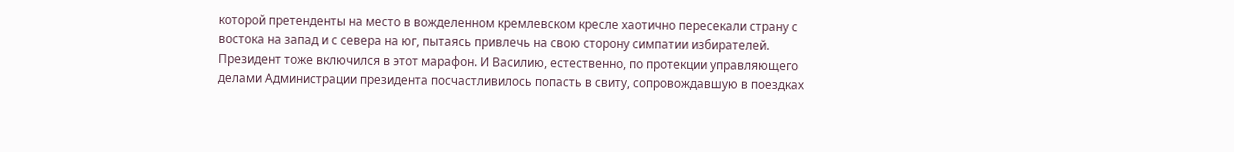которой претенденты на место в вожделенном кремлевском кресле хаотично пересекали страну с востока на запад и с севера на юг, пытаясь привлечь на свою сторону симпатии избирателей. Президент тоже включился в этот марафон. И Василию, естественно, по протекции управляющего делами Администрации президента посчастливилось попасть в свиту, сопровождавшую в поездках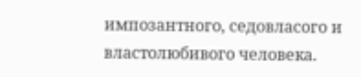импозантного, седовласого и властолюбивого человека.